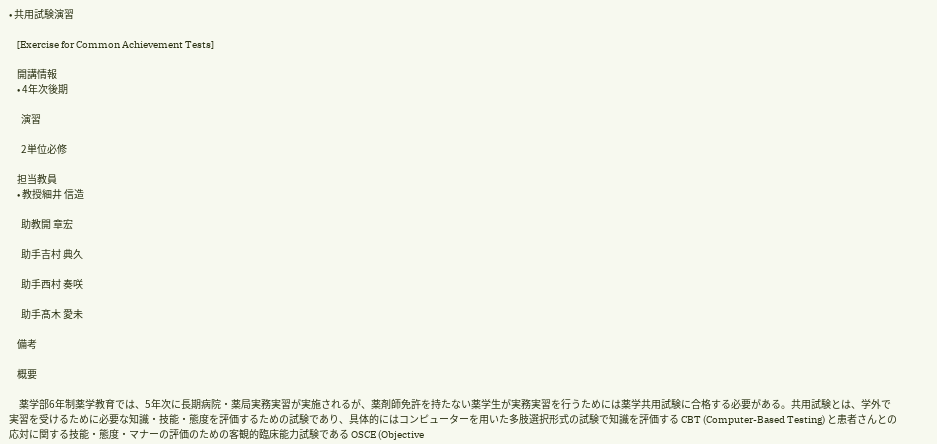• 共用試験演習

    [Exercise for Common Achievement Tests]

    開講情報
    • 4年次後期

      演習

      2単位必修

    担当教員
    • 教授細井 信造

      助教開 章宏

      助手吉村 典久

      助手西村 奏咲

      助手髙木 愛未

    備考

    概要

     薬学部6年制薬学教育では、5年次に長期病院・薬局実務実習が実施されるが、薬剤師免許を持たない薬学生が実務実習を行うためには薬学共用試験に合格する必要がある。共用試験とは、学外で実習を受けるために必要な知識・技能・態度を評価するための試験であり、具体的にはコンピューターを用いた多肢選択形式の試験で知識を評価する CBT (Computer-Based Testing) と患者さんとの応対に関する技能・態度・マナーの評価のための客観的臨床能力試験である OSCE (Objective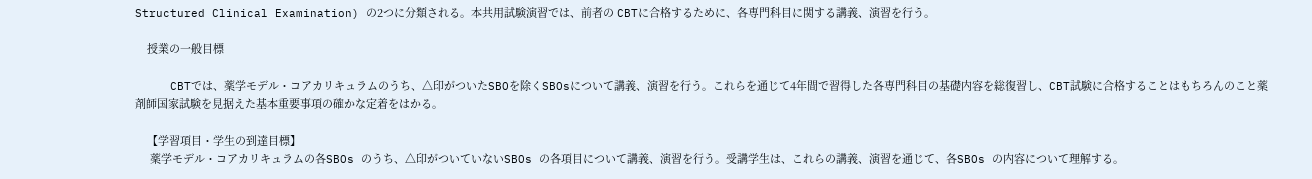Structured Clinical Examination) の2つに分類される。本共用試験演習では、前者の CBTに合格するために、各専門科目に関する講義、演習を行う。

    授業の一般目標

     CBTでは、薬学モデル・コアカリキュラムのうち、△印がついたSBOを除くSBOsについて講義、演習を行う。これらを通じて4年間で習得した各専門科目の基礎内容を総復習し、CBT試験に合格することはもちろんのこと薬剤師国家試験を見据えた基本重要事項の確かな定着をはかる。

    【学習項目・学生の到達目標】
     薬学モデル・コアカリキュラムの各SBOs のうち、△印がついていないSBOs の各項目について講義、演習を行う。受講学生は、これらの講義、演習を通じて、各SBOs の内容について理解する。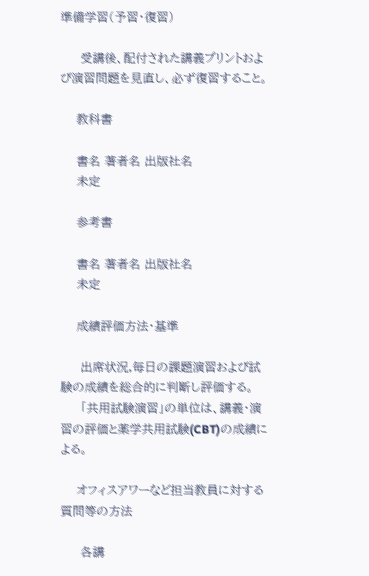準備学習(予習・復習)

     受講後、配付された講義プリントおよび演習問題を見直し、必ず復習すること。

    教科書

    書名 著者名 出版社名
    未定

    参考書

    書名 著者名 出版社名
    未定

    成績評価方法・基準

     出席状況,毎日の課題演習および試験の成績を総合的に判断し評価する。
     「共用試験演習」の単位は、講義・演習の評価と薬学共用試験(CBT)の成績による。

    オフィスアワーなど担当教員に対する質問等の方法

     各講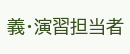義・演習担当者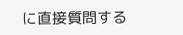に直接質問する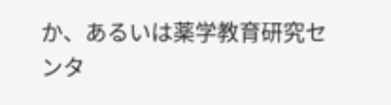か、あるいは薬学教育研究センタ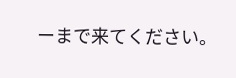ーまで来てください。